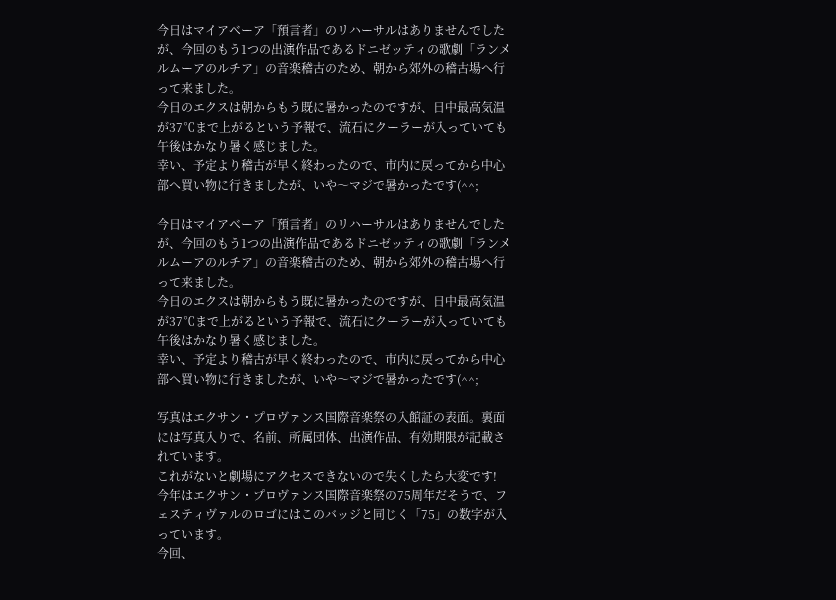今日はマイアベーア「預言者」のリハーサルはありませんでしたが、今回のもう1つの出演作品であるドニゼッティの歌劇「ランメルムーアのルチア」の音楽稽古のため、朝から郊外の稽古場へ行って来ました。
今日のエクスは朝からもう既に暑かったのですが、日中最高気温が37℃まで上がるという予報で、流石にクーラーが入っていても午後はかなり暑く感じました。
幸い、予定より稽古が早く終わったので、市内に戻ってから中心部へ買い物に行きましたが、いや〜マジで暑かったです(^^;

今日はマイアベーア「預言者」のリハーサルはありませんでしたが、今回のもう1つの出演作品であるドニゼッティの歌劇「ランメルムーアのルチア」の音楽稽古のため、朝から郊外の稽古場へ行って来ました。
今日のエクスは朝からもう既に暑かったのですが、日中最高気温が37℃まで上がるという予報で、流石にクーラーが入っていても午後はかなり暑く感じました。
幸い、予定より稽古が早く終わったので、市内に戻ってから中心部へ買い物に行きましたが、いや〜マジで暑かったです(^^;

写真はエクサン・プロヴァンス国際音楽祭の入館証の表面。裏面には写真入りで、名前、所属団体、出演作品、有効期限が記載されています。
これがないと劇場にアクセスできないので失くしたら大変です!
今年はエクサン・プロヴァンス国際音楽祭の75周年だそうで、フェスティヴァルのロゴにはこのバッジと同じく「75」の数字が入っています。
今回、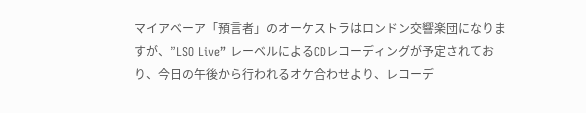マイアベーア「預言者」のオーケストラはロンドン交響楽団になりますが、”LSO Live” レーベルによるCDレコーディングが予定されており、今日の午後から行われるオケ合わせより、レコーデ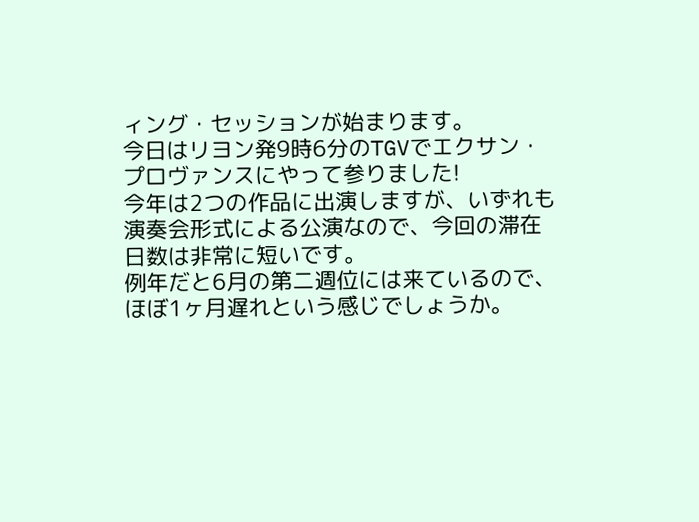ィング・セッションが始まります。
今日はリヨン発9時6分のTGVでエクサン・プロヴァンスにやって参りました!
今年は2つの作品に出演しますが、いずれも演奏会形式による公演なので、今回の滞在日数は非常に短いです。
例年だと6月の第二週位には来ているので、ほぼ1ヶ月遅れという感じでしょうか。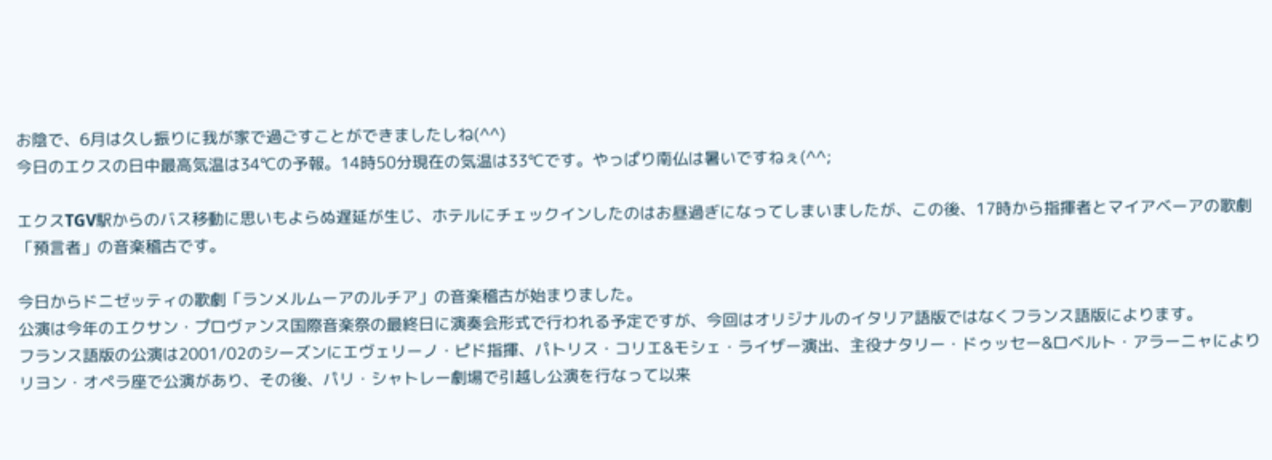お陰で、6月は久し振りに我が家で過ごすことができましたしね(^^)
今日のエクスの日中最高気温は34℃の予報。14時50分現在の気温は33℃です。やっぱり南仏は暑いですねぇ(^^;

エクスTGV駅からのバス移動に思いもよらぬ遅延が生じ、ホテルにチェックインしたのはお昼過ぎになってしまいましたが、この後、17時から指揮者とマイアベーアの歌劇「預言者」の音楽稽古です。

今日からドニゼッティの歌劇「ランメルムーアのルチア」の音楽稽古が始まりました。
公演は今年のエクサン・プロヴァンス国際音楽祭の最終日に演奏会形式で行われる予定ですが、今回はオリジナルのイタリア語版ではなくフランス語版によります。
フランス語版の公演は2001/02のシーズンにエヴェリーノ・ピド指揮、パトリス・コリエ&モシェ・ライザー演出、主役ナタリー・ドゥッセー&ロベルト・アラーニャによりリヨン・オペラ座で公演があり、その後、パリ・シャトレー劇場で引越し公演を行なって以来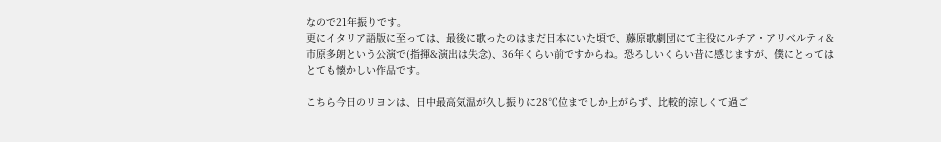なので21年振りです。
更にイタリア語版に至っては、最後に歌ったのはまだ日本にいた頃で、藤原歌劇団にて主役にルチア・アリベルティ&市原多朗という公演で(指揮&演出は失念)、36年くらい前ですからね。恐ろしいくらい昔に感じますが、僕にとってはとても懐かしい作品です。

こちら今日のリヨンは、日中最高気温が久し振りに28℃位までしか上がらず、比較的涼しくて過ご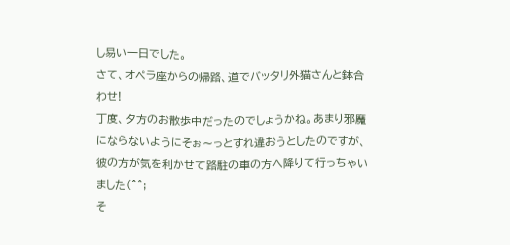し易い一日でした。
さて、オペラ座からの帰路、道でバッタリ外猫さんと鉢合わせ!
丁度、夕方のお散歩中だったのでしょうかね。あまり邪魔にならないようにそぉ〜っとすれ違おうとしたのですが、彼の方が気を利かせて路駐の車の方へ降りて行っちゃいました(^^;
そ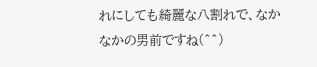れにしても綺麗な八割れで、なかなかの男前ですね(^^)